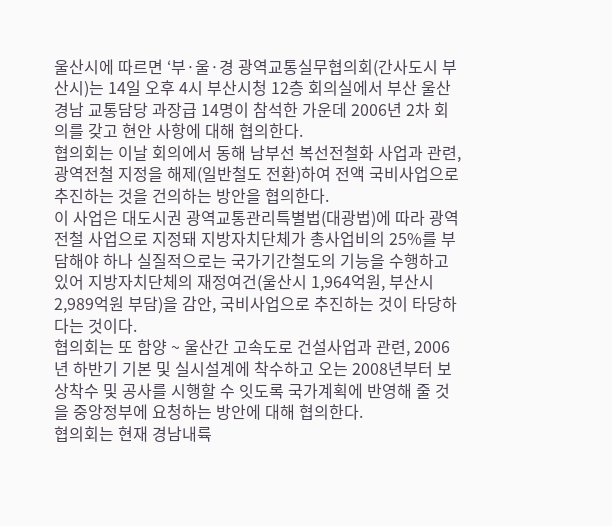울산시에 따르면 ‘부·울·경 광역교통실무협의회(간사도시 부산시)는 14일 오후 4시 부산시청 12층 회의실에서 부산 울산 경남 교통담당 과장급 14명이 참석한 가운데 2006년 2차 회의를 갖고 현안 사항에 대해 협의한다.
협의회는 이날 회의에서 동해 남부선 복선전철화 사업과 관련, 광역전철 지정을 해제(일반철도 전환)하여 전액 국비사업으로 추진하는 것을 건의하는 방안을 협의한다.
이 사업은 대도시권 광역교통관리특별법(대광법)에 따라 광역전철 사업으로 지정돼 지방자치단체가 총사업비의 25%를 부담해야 하나 실질적으로는 국가기간철도의 기능을 수행하고 있어 지방자치단체의 재정여건(울산시 1,964억원, 부산시 2,989억원 부담)을 감안, 국비사업으로 추진하는 것이 타당하다는 것이다.
협의회는 또 함양 ~ 울산간 고속도로 건설사업과 관련, 2006년 하반기 기본 및 실시설계에 착수하고 오는 2008년부터 보상착수 및 공사를 시행할 수 잇도록 국가계획에 반영해 줄 것을 중앙정부에 요청하는 방안에 대해 협의한다.
협의회는 현재 경남내륙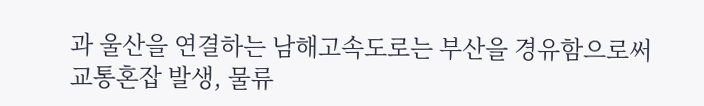과 울산을 연결하는 남해고속도로는 부산을 경유함으로써 교통혼잡 발생, 물류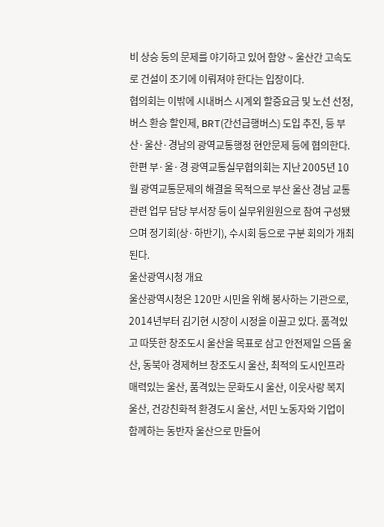비 상승 등의 문제를 야기하고 있어 함양 ~ 울산간 고속도로 건설이 조기에 이뤄져야 한다는 입장이다.
협의회는 이밖에 시내버스 시계외 할증요금 및 노선 선정, 버스 환승 할인제, BRT(간선급행버스) 도입 추진, 등 부산·울산·경남의 광역교통행정 현안문제 등에 협의한다.
한편 부·울·경 광역교통실무협의회는 지난 2005년 10월 광역교통문제의 해결을 목적으로 부산 울산 경남 교통관련 업무 담당 부서장 등이 실무위원원으로 참여 구성됐으며 정기회(상·하반기), 수시회 등으로 구분 회의가 개최된다.
울산광역시청 개요
울산광역시청은 120만 시민을 위해 봉사하는 기관으로, 2014년부터 김기현 시장이 시정을 이끌고 있다. 품격있고 따뜻한 창조도시 울산을 목표로 삼고 안전제일 으뜸 울산, 동북아 경제허브 창조도시 울산, 최적의 도시인프라 매력있는 울산, 품격있는 문화도시 울산, 이웃사랑 복지 울산, 건강친화적 환경도시 울산, 서민 노동자와 기업이 함께하는 동반자 울산으로 만들어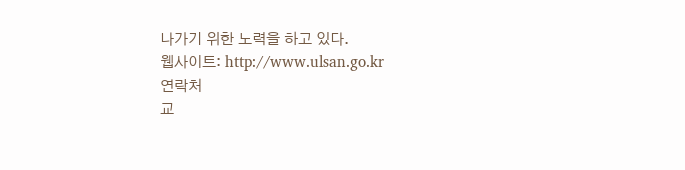나가기 위한 노력을 하고 있다.
웹사이트: http://www.ulsan.go.kr
연락처
교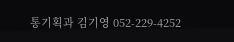통기획과 김기영 052-229-4252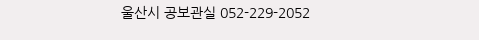울산시 공보관실 052-229-2052